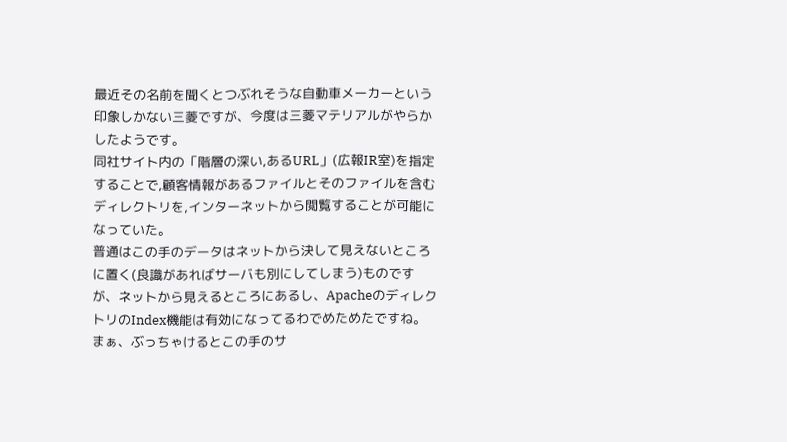最近その名前を聞くとつぶれそうな自動車メーカーという印象しかない三菱ですが、今度は三菱マテリアルがやらかしたようです。
同社サイト内の「階層の深い,あるURL」(広報IR室)を指定することで,顧客情報があるファイルとそのファイルを含むディレクトリを,インターネットから閲覧することが可能になっていた。
普通はこの手のデータはネットから決して見えないところに置く(良識があればサーバも別にしてしまう)ものですが、ネットから見えるところにあるし、ApacheのディレクトリのIndex機能は有効になってるわでめためたですね。
まぁ、ぶっちゃけるとこの手のサ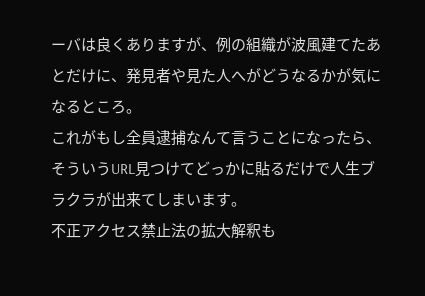ーバは良くありますが、例の組織が波風建てたあとだけに、発見者や見た人へがどうなるかが気になるところ。
これがもし全員逮捕なんて言うことになったら、そういうURL見つけてどっかに貼るだけで人生ブラクラが出来てしまいます。
不正アクセス禁止法の拡大解釈も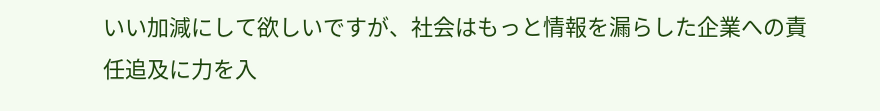いい加減にして欲しいですが、社会はもっと情報を漏らした企業への責任追及に力を入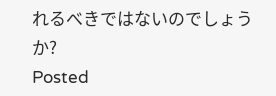れるべきではないのでしょうか?
Posted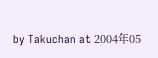by Takuchan at 2004年05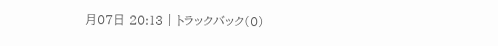月07日 20:13 | トラックバック(0)